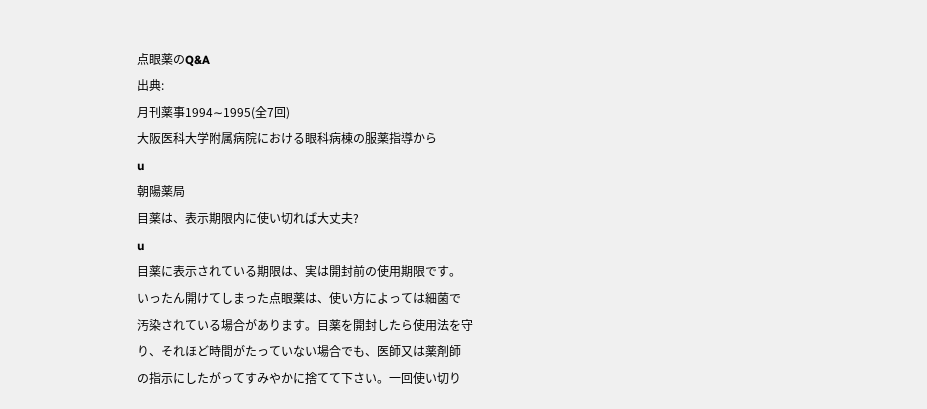点眼薬のQ&A
出典:
月刊薬事1994∼1995(全7回)
大阪医科大学附属病院における眼科病棟の服薬指導から
u
朝陽薬局
目薬は、表示期限内に使い切れば大丈夫?
u
目薬に表示されている期限は、実は開封前の使用期限です。
いったん開けてしまった点眼薬は、使い方によっては細菌で
汚染されている場合があります。目薬を開封したら使用法を守
り、それほど時間がたっていない場合でも、医師又は薬剤師
の指示にしたがってすみやかに捨てて下さい。一回使い切り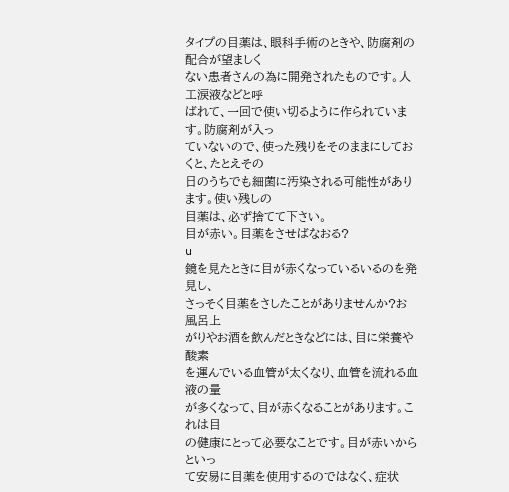タイプの目薬は、眼科手術のときや、防腐剤の配合が望ましく
ない患者さんの為に開発されたものです。人工涙液などと呼
ばれて、一回で使い切るように作られています。防腐剤が入っ
ていないので、使った残りをそのままにしておくと、たとえその
日のうちでも細菌に汚染される可能性があります。使い残しの
目薬は、必ず捨てて下さい。
目が赤い。目薬をさせばなおる?
u
鏡を見たときに目が赤くなっているいるのを発見し、
さっそく目薬をさしたことがありませんか?お風呂上
がりやお酒を飲んだときなどには、目に栄養や酸素
を運んでいる血管が太くなり、血管を流れる血液の量
が多くなって、目が赤くなることがあります。これは目
の健康にとって必要なことです。目が赤いからといっ
て安易に目薬を使用するのではなく、症状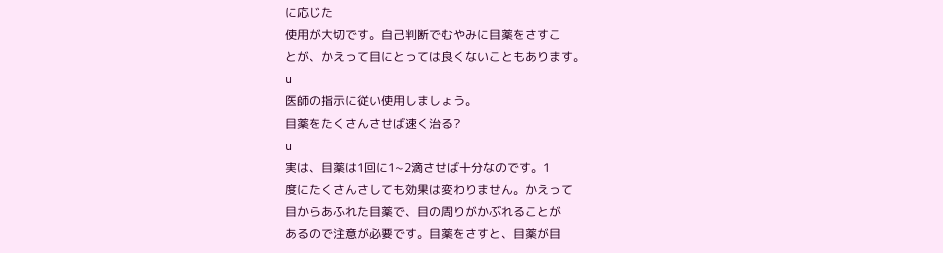に応じた
使用が大切です。自己判断でむやみに目薬をさすこ
とが、かえって目にとっては良くないこともあります。
u
医師の指示に従い使用しましょう。
目薬をたくさんさせば速く治る?
u
実は、目薬は1回に1∼2滴させば十分なのです。1
度にたくさんさしても効果は変わりません。かえって
目からあふれた目薬で、目の周りがかぶれることが
あるので注意が必要です。目薬をさすと、目薬が目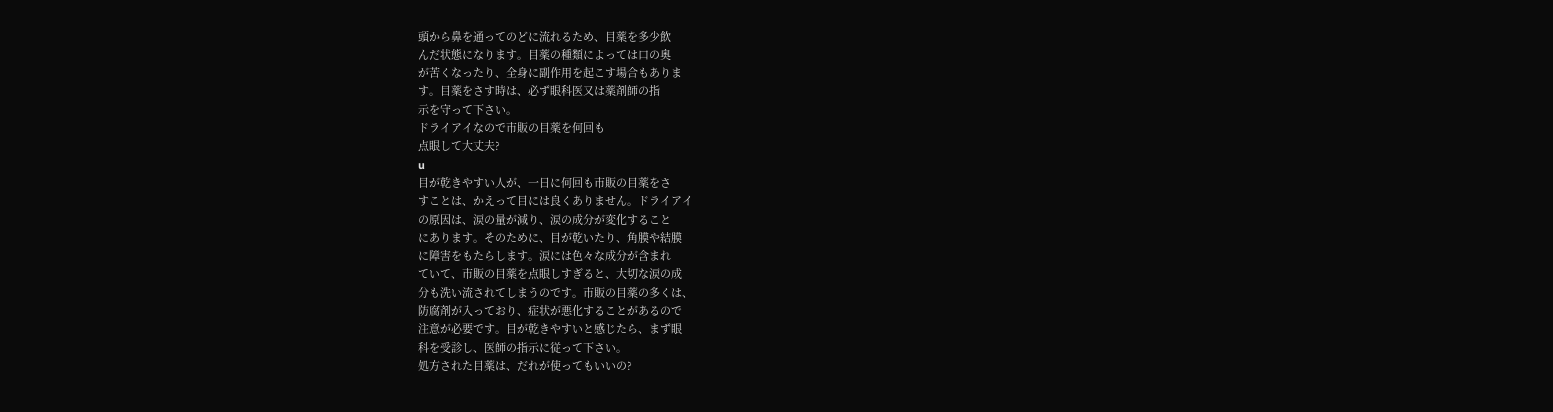頭から鼻を通ってのどに流れるため、目薬を多少飲
んだ状態になります。目薬の種類によっては口の奥
が苦くなったり、全身に副作用を起こす場合もありま
す。目薬をさす時は、必ず眼科医又は薬剤師の指
示を守って下さい。
ドライアイなので市販の目薬を何回も
点眼して大丈夫?
u
目が乾きやすい人が、一日に何回も市販の目薬をさ
すことは、かえって目には良くありません。ドライアイ
の原因は、涙の量が減り、涙の成分が変化すること
にあります。そのために、目が乾いたり、角膜や結膜
に障害をもたらします。涙には色々な成分が含まれ
ていて、市販の目薬を点眼しすぎると、大切な涙の成
分も洗い流されてしまうのです。市販の目薬の多くは、
防腐剤が入っており、症状が悪化することがあるので
注意が必要です。目が乾きやすいと感じたら、まず眼
科を受診し、医師の指示に従って下さい。
処方された目薬は、だれが使ってもいいの?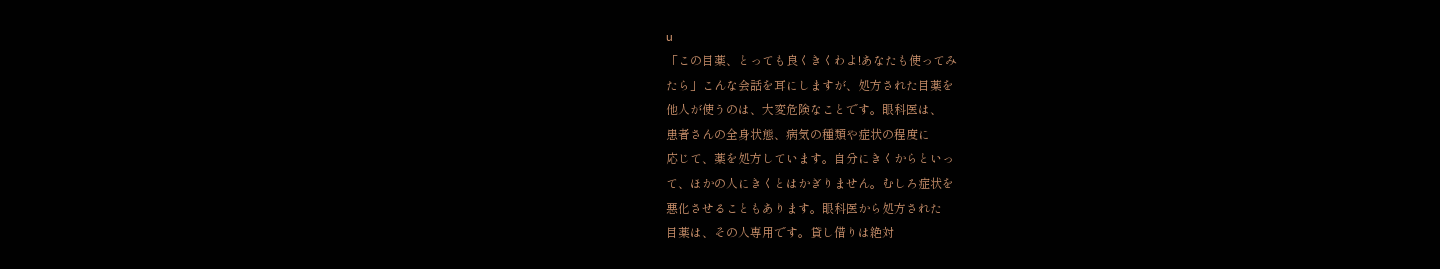u
「この目薬、とっても良くきくわよ!あなたも使ってみ
たら」こんな会話を耳にしますが、処方された目薬を
他人が使うのは、大変危険なことです。眼科医は、
患者さんの全身状態、病気の種類や症状の程度に
応じて、薬を処方しています。自分にきくからといっ
て、ほかの人にきくとはかぎりません。むしろ症状を
悪化させることもあります。眼科医から処方された
目薬は、その人専用です。貸し借りは絶対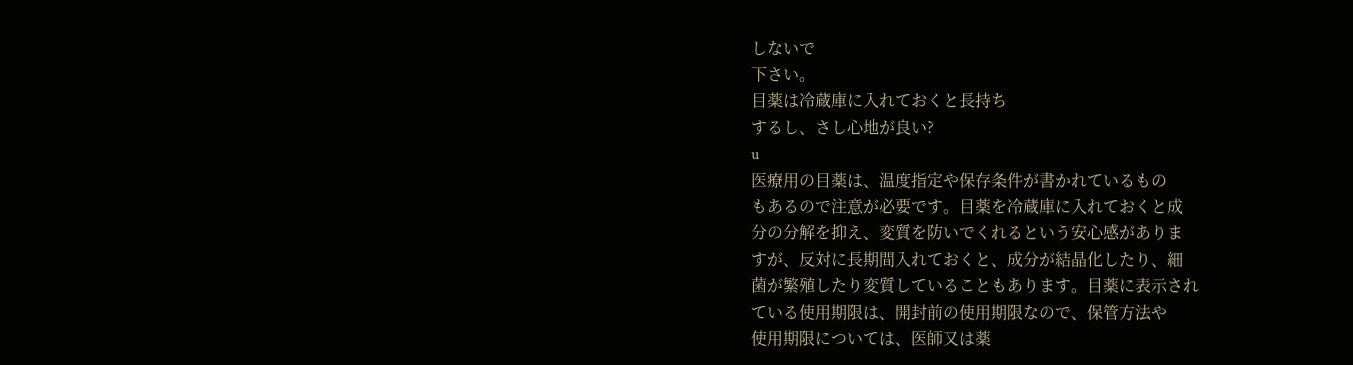しないで
下さい。
目薬は冷蔵庫に入れておくと長持ち
するし、さし心地が良い?
u
医療用の目薬は、温度指定や保存条件が書かれているもの
もあるので注意が必要です。目薬を冷蔵庫に入れておくと成
分の分解を抑え、変質を防いでくれるという安心感がありま
すが、反対に長期間入れておくと、成分が結晶化したり、細
菌が繁殖したり変質していることもあります。目薬に表示され
ている使用期限は、開封前の使用期限なので、保管方法や
使用期限については、医師又は薬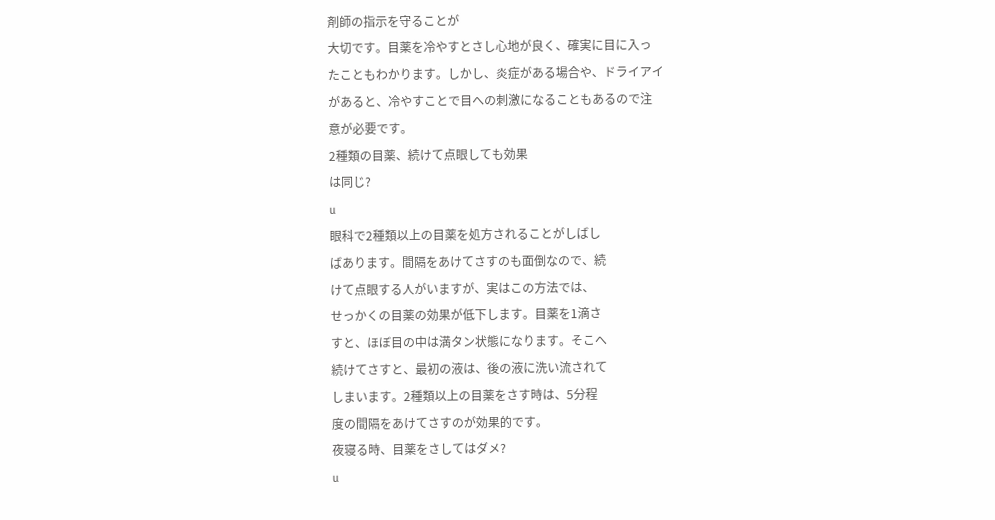剤師の指示を守ることが
大切です。目薬を冷やすとさし心地が良く、確実に目に入っ
たこともわかります。しかし、炎症がある場合や、ドライアイ
があると、冷やすことで目への刺激になることもあるので注
意が必要です。
2種類の目薬、続けて点眼しても効果
は同じ?
u
眼科で2種類以上の目薬を処方されることがしばし
ばあります。間隔をあけてさすのも面倒なので、続
けて点眼する人がいますが、実はこの方法では、
せっかくの目薬の効果が低下します。目薬を1滴さ
すと、ほぼ目の中は満タン状態になります。そこへ
続けてさすと、最初の液は、後の液に洗い流されて
しまいます。2種類以上の目薬をさす時は、5分程
度の間隔をあけてさすのが効果的です。
夜寝る時、目薬をさしてはダメ?
u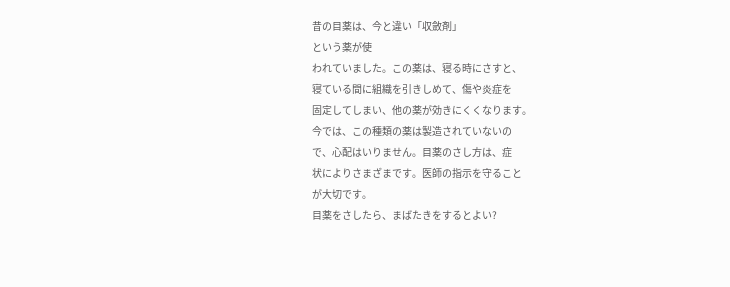昔の目薬は、今と違い「収斂剤」
という薬が使
われていました。この薬は、寝る時にさすと、
寝ている間に組織を引きしめて、傷や炎症を
固定してしまい、他の薬が効きにくくなります。
今では、この種類の薬は製造されていないの
で、心配はいりません。目薬のさし方は、症
状によりさまざまです。医師の指示を守ること
が大切です。
目薬をさしたら、まばたきをするとよい?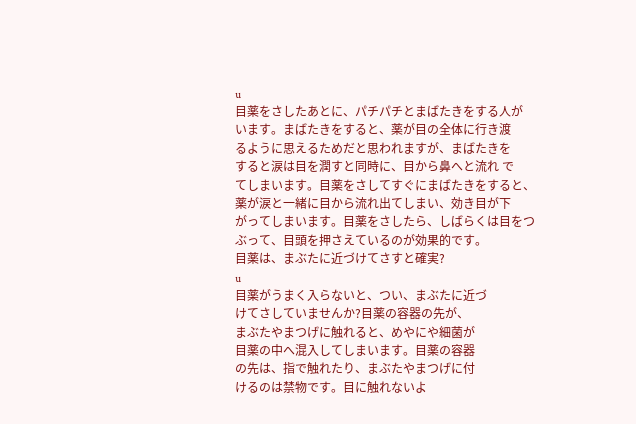u
目薬をさしたあとに、パチパチとまばたきをする人が
います。まばたきをすると、薬が目の全体に行き渡
るように思えるためだと思われますが、まばたきを
すると涙は目を潤すと同時に、目から鼻へと流れ で
てしまいます。目薬をさしてすぐにまばたきをすると、
薬が涙と一緒に目から流れ出てしまい、効き目が下
がってしまいます。目薬をさしたら、しばらくは目をつ
ぶって、目頭を押さえているのが効果的です。
目薬は、まぶたに近づけてさすと確実?
u
目薬がうまく入らないと、つい、まぶたに近づ
けてさしていませんか?目薬の容器の先が、
まぶたやまつげに触れると、めやにや細菌が
目薬の中へ混入してしまいます。目薬の容器
の先は、指で触れたり、まぶたやまつげに付
けるのは禁物です。目に触れないよ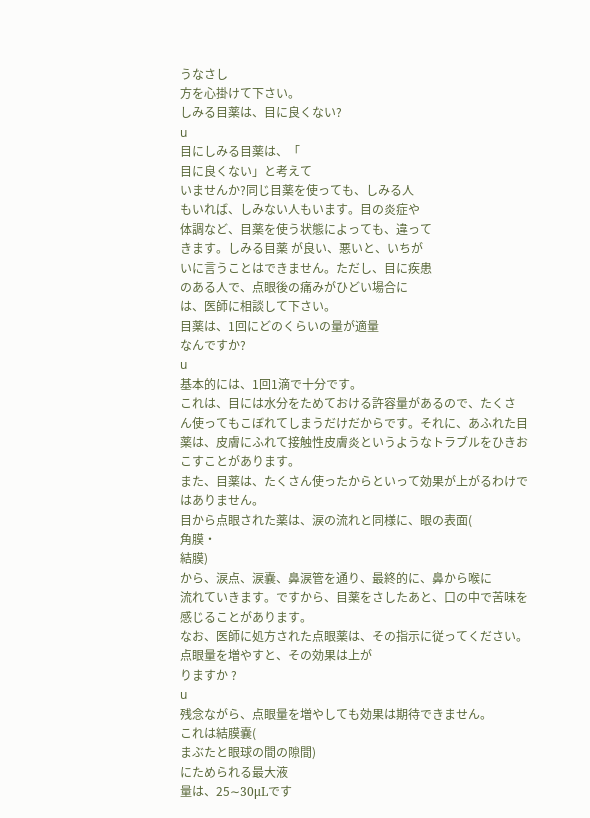うなさし
方を心掛けて下さい。
しみる目薬は、目に良くない?
u
目にしみる目薬は、「
目に良くない」と考えて
いませんか?同じ目薬を使っても、しみる人
もいれば、しみない人もいます。目の炎症や
体調など、目薬を使う状態によっても、違って
きます。しみる目薬 が良い、悪いと、いちが
いに言うことはできません。ただし、目に疾患
のある人で、点眼後の痛みがひどい場合に
は、医師に相談して下さい。
目薬は、1回にどのくらいの量が適量
なんですか?
u
基本的には、1回1滴で十分です。
これは、目には水分をためておける許容量があるので、たくさ
ん使ってもこぼれてしまうだけだからです。それに、あふれた目
薬は、皮膚にふれて接触性皮膚炎というようなトラブルをひきお
こすことがあります。
また、目薬は、たくさん使ったからといって効果が上がるわけで
はありません。
目から点眼された薬は、涙の流れと同様に、眼の表面(
角膜・
結膜)
から、涙点、涙嚢、鼻涙管を通り、最終的に、鼻から喉に
流れていきます。ですから、目薬をさしたあと、口の中で苦味を
感じることがあります。
なお、医師に処方された点眼薬は、その指示に従ってください。
点眼量を増やすと、その効果は上が
りますか ?
u
残念ながら、点眼量を増やしても効果は期待できません。
これは結膜嚢(
まぶたと眼球の間の隙間)
にためられる最大液
量は、25∼30μLです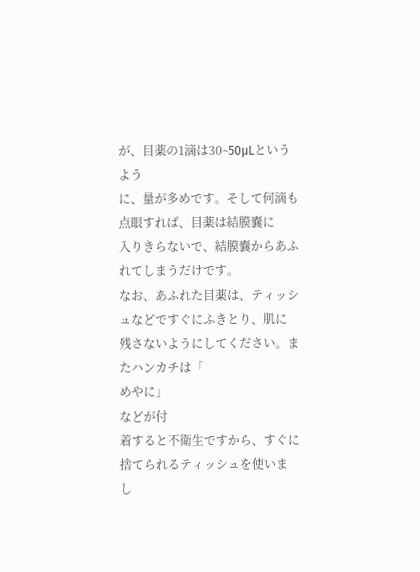が、目薬の1滴は30∼50μLというよう
に、量が多めです。そして何滴も点眼すれば、目薬は結膜嚢に
入りきらないで、結膜嚢からあふれてしまうだけです。
なお、あふれた目薬は、ティッシュなどですぐにふきとり、肌に
残さないようにしてください。またハンカチは「
めやに」
などが付
着すると不衛生ですから、すぐに捨てられるティッシュを使いま
し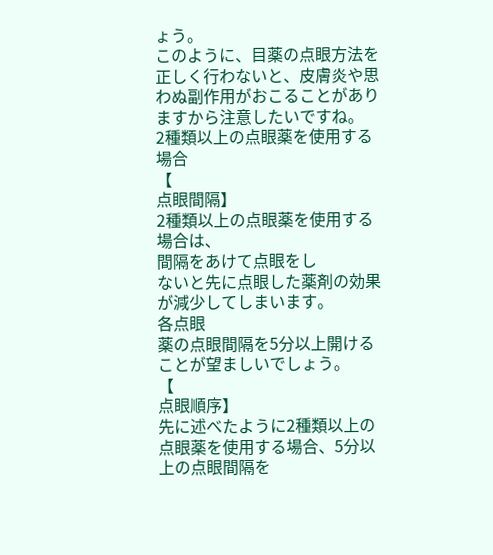ょう。
このように、目薬の点眼方法を正しく行わないと、皮膚炎や思
わぬ副作用がおこることがありますから注意したいですね。
2種類以上の点眼薬を使用する場合
【
点眼間隔】
2種類以上の点眼薬を使用する場合は、
間隔をあけて点眼をし
ないと先に点眼した薬剤の効果が減少してしまいます。
各点眼
薬の点眼間隔を5分以上開けることが望ましいでしょう。
【
点眼順序】
先に述べたように2種類以上の点眼薬を使用する場合、5分以
上の点眼間隔を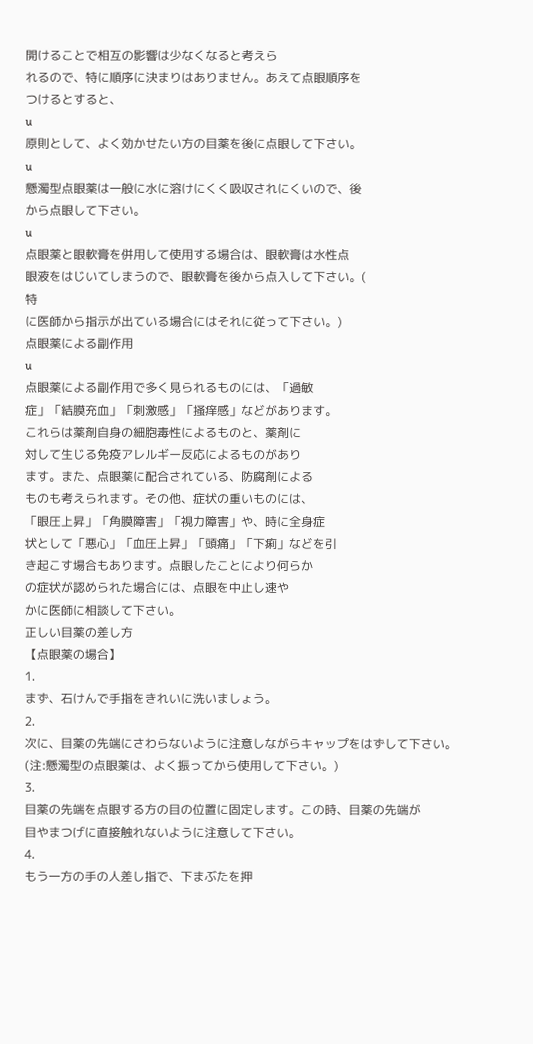開けることで相互の影響は少なくなると考えら
れるので、特に順序に決まりはありません。あえて点眼順序を
つけるとすると、
u
原則として、よく効かせたい方の目薬を後に点眼して下さい。
u
懸濁型点眼薬は一般に水に溶けにくく吸収されにくいので、後
から点眼して下さい。
u
点眼薬と眼軟膏を併用して使用する場合は、眼軟膏は水性点
眼液をはじいてしまうので、眼軟膏を後から点入して下さい。(
特
に医師から指示が出ている場合にはそれに従って下さい。)
点眼薬による副作用
u
点眼薬による副作用で多く見られるものには、「過敏
症」「結膜充血」「刺激感」「掻痒感」などがあります。
これらは薬剤自身の細胞毒性によるものと、薬剤に
対して生じる免疫アレルギー反応によるものがあり
ます。また、点眼薬に配合されている、防腐剤による
ものも考えられます。その他、症状の重いものには、
「眼圧上昇」「角膜障害」「視力障害」や、時に全身症
状として「悪心」「血圧上昇」「頭痛」「下痢」などを引
き起こす場合もあります。点眼したことにより何らか
の症状が認められた場合には、点眼を中止し速や
かに医師に相談して下さい。
正しい目薬の差し方
【点眼薬の場合】
1.
まず、石けんで手指をきれいに洗いましょう。
2.
次に、目薬の先端にさわらないように注意しながらキャップをはずして下さい。
(注:懸濁型の点眼薬は、よく振ってから使用して下さい。)
3.
目薬の先端を点眼する方の目の位置に固定します。この時、目薬の先端が
目やまつげに直接触れないように注意して下さい。
4.
もう一方の手の人差し指で、下まぶたを押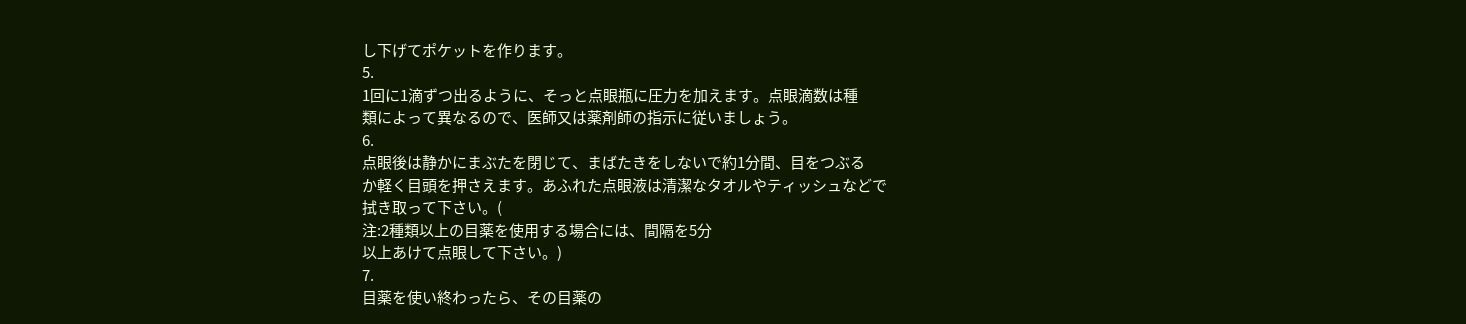し下げてポケットを作ります。
5.
1回に1滴ずつ出るように、そっと点眼瓶に圧力を加えます。点眼滴数は種
類によって異なるので、医師又は薬剤師の指示に従いましょう。
6.
点眼後は静かにまぶたを閉じて、まばたきをしないで約1分間、目をつぶる
か軽く目頭を押さえます。あふれた点眼液は清潔なタオルやティッシュなどで
拭き取って下さい。(
注:2種類以上の目薬を使用する場合には、間隔を5分
以上あけて点眼して下さい。)
7.
目薬を使い終わったら、その目薬の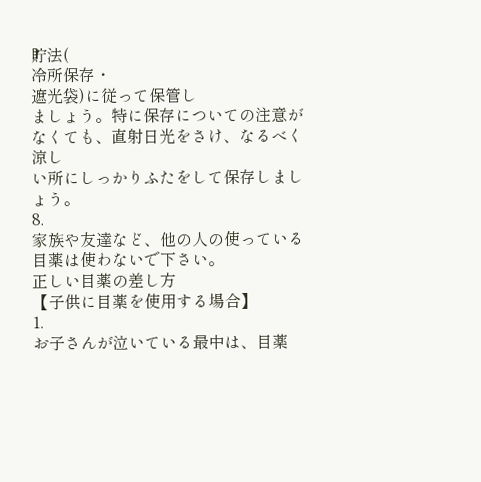貯法(
冷所保存・
遮光袋)に従って保管し
ましょう。特に保存についての注意がなくても、直射日光をさけ、なるべく
涼し
い所にしっかりふたをして保存しましょう。
8.
家族や友達など、他の人の使っている目薬は使わないで下さい。
正しい目薬の差し方
【子供に目薬を使用する場合】
1.
お子さんが泣いている最中は、目薬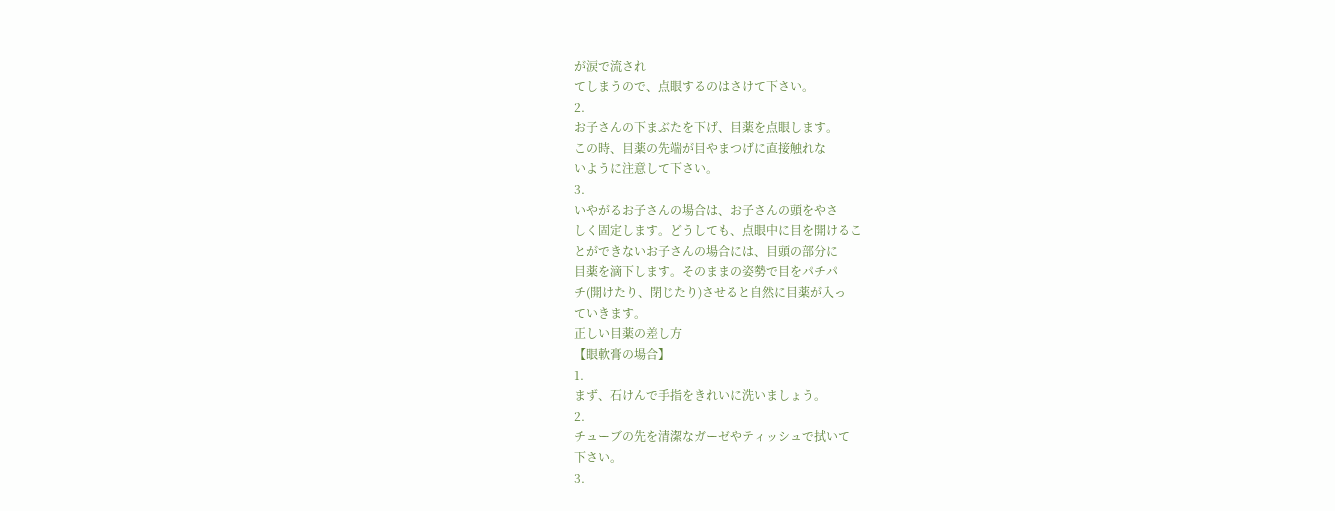が涙で流され
てしまうので、点眼するのはさけて下さい。
2.
お子さんの下まぶたを下げ、目薬を点眼します。
この時、目薬の先端が目やまつげに直接触れな
いように注意して下さい。
3.
いやがるお子さんの場合は、お子さんの頭をやさ
しく固定します。どうしても、点眼中に目を開けるこ
とができないお子さんの場合には、目頭の部分に
目薬を滴下します。そのままの姿勢で目をパチパ
チ(開けたり、閉じたり)させると自然に目薬が入っ
ていきます。
正しい目薬の差し方
【眼軟膏の場合】
1.
まず、石けんで手指をきれいに洗いましょう。
2.
チューブの先を清潔なガーゼやティッシュで拭いて
下さい。
3.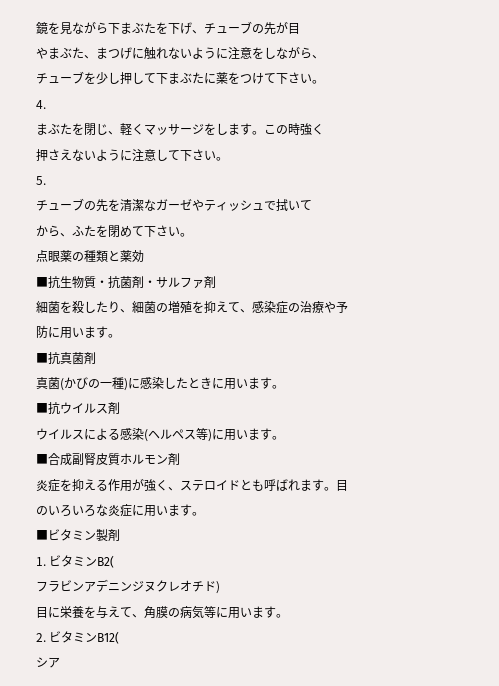鏡を見ながら下まぶたを下げ、チューブの先が目
やまぶた、まつげに触れないように注意をしながら、
チューブを少し押して下まぶたに薬をつけて下さい。
4.
まぶたを閉じ、軽くマッサージをします。この時強く
押さえないように注意して下さい。
5.
チューブの先を清潔なガーゼやティッシュで拭いて
から、ふたを閉めて下さい。
点眼薬の種類と薬効
■抗生物質・抗菌剤・サルファ剤
細菌を殺したり、細菌の増殖を抑えて、感染症の治療や予防に用います。
■抗真菌剤
真菌(かびの一種)に感染したときに用います。
■抗ウイルス剤
ウイルスによる感染(ヘルペス等)に用います。
■合成副腎皮質ホルモン剤
炎症を抑える作用が強く、ステロイドとも呼ばれます。目のいろいろな炎症に用います。
■ビタミン製剤
1. ビタミンB2(
フラビンアデニンジヌクレオチド)
目に栄養を与えて、角膜の病気等に用います。
2. ビタミンB12(
シア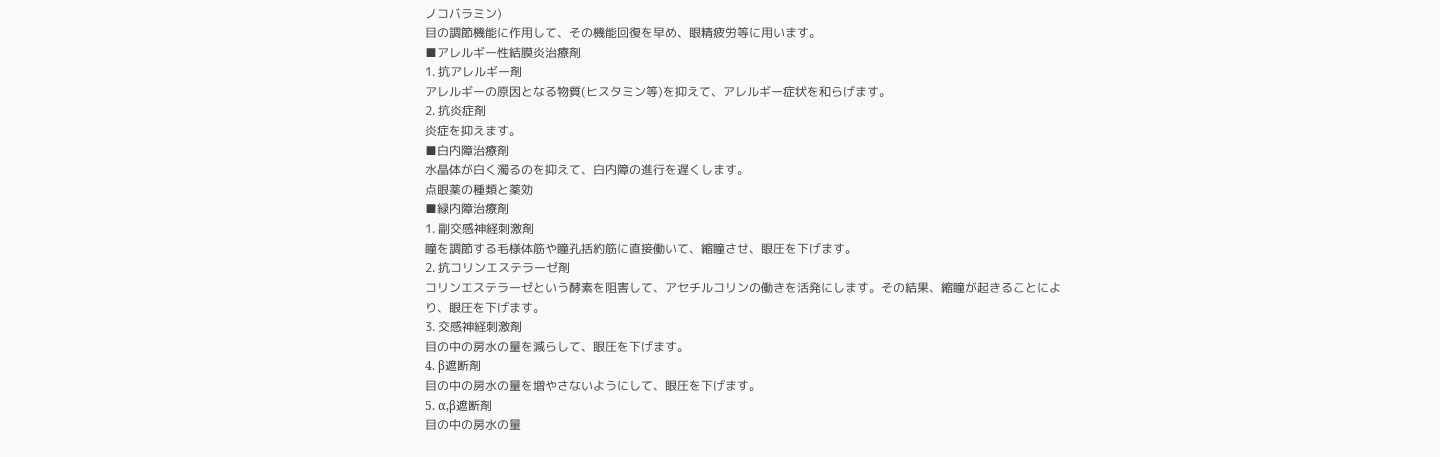ノコバラミン)
目の調節機能に作用して、その機能回復を早め、眼精疲労等に用います。
■アレルギー性結膜炎治療剤
1. 抗アレルギー剤
アレルギーの原因となる物質(ヒスタミン等)を抑えて、アレルギー症状を和らげます。
2. 抗炎症剤
炎症を抑えます。
■白内障治療剤
水晶体が白く濁るのを抑えて、白内障の進行を遅くします。
点眼薬の種類と薬効
■緑内障治療剤
1. 副交感神経刺激剤
瞳を調節する毛様体筋や瞳孔括約筋に直接働いて、縮瞳させ、眼圧を下げます。
2. 抗コリンエステラーゼ剤
コリンエステラーゼという酵素を阻害して、アセチルコリンの働きを活発にします。その結果、縮瞳が起きることによ
り、眼圧を下げます。
3. 交感神経刺激剤
目の中の房水の量を減らして、眼圧を下げます。
4. β遮断剤
目の中の房水の量を増やさないようにして、眼圧を下げます。
5. α,β遮断剤
目の中の房水の量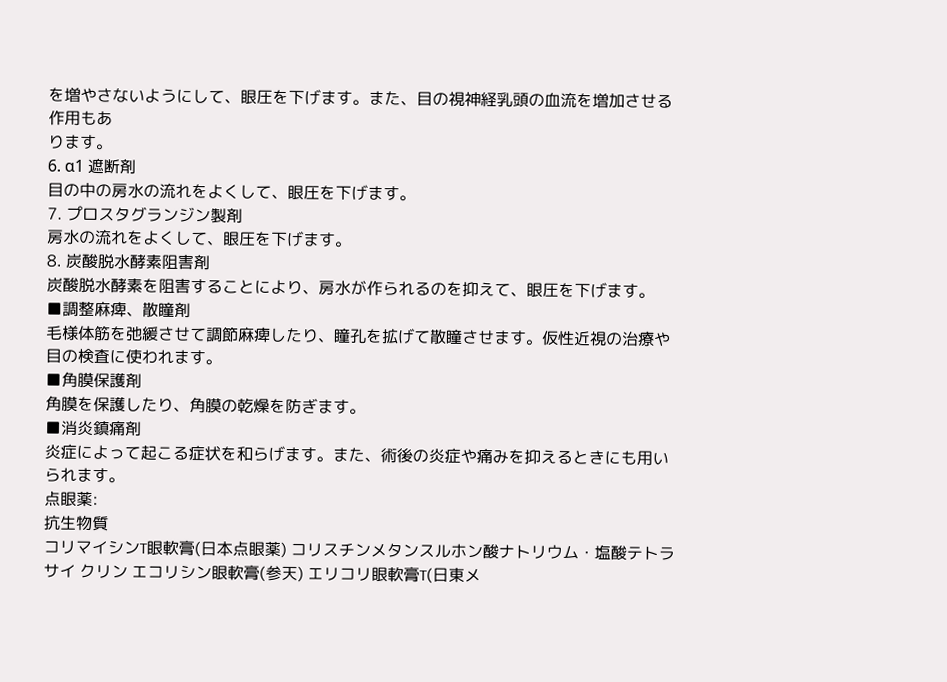を増やさないようにして、眼圧を下げます。また、目の視神経乳頭の血流を増加させる作用もあ
ります。
6. α1 遮断剤
目の中の房水の流れをよくして、眼圧を下げます。
7. プロスタグランジン製剤
房水の流れをよくして、眼圧を下げます。
8. 炭酸脱水酵素阻害剤
炭酸脱水酵素を阻害することにより、房水が作られるのを抑えて、眼圧を下げます。
■調整麻痺、散瞳剤
毛様体筋を弛緩させて調節麻痺したり、瞳孔を拡げて散瞳させます。仮性近視の治療や目の検査に使われます。
■角膜保護剤
角膜を保護したり、角膜の乾燥を防ぎます。
■消炎鎮痛剤
炎症によって起こる症状を和らげます。また、術後の炎症や痛みを抑えるときにも用いられます。
点眼薬:
抗生物質
コリマイシンT眼軟膏(日本点眼薬) コリスチンメタンスルホン酸ナトリウム・塩酸テトラサイ クリン エコリシン眼軟膏(参天) エリコリ眼軟膏T(日東メ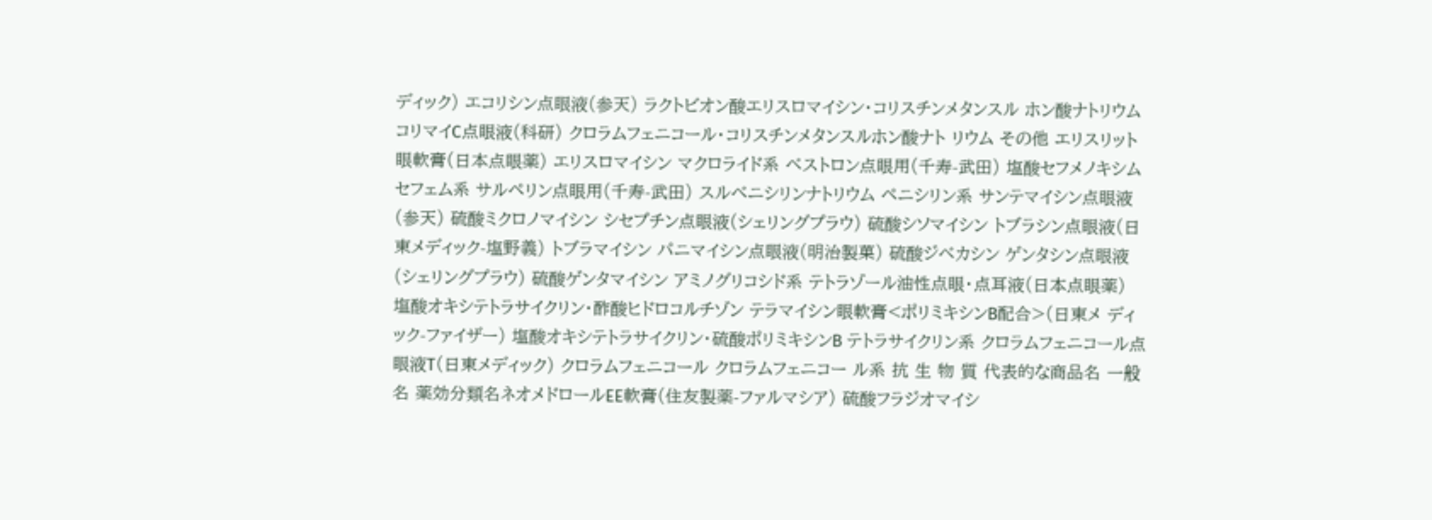ディック) エコリシン点眼液(参天) ラクトビオン酸エリスロマイシン・コリスチンメタンスル ホン酸ナトリウム コリマイC点眼液(科研) クロラムフェニコール・コリスチンメタンスルホン酸ナト リウム その他 エリスリット眼軟膏(日本点眼薬) エリスロマイシン マクロライド系 ベストロン点眼用(千寿-武田) 塩酸セフメノキシム セフェム系 サルペリン点眼用(千寿-武田) スルベニシリンナトリウム ペニシリン系 サンテマイシン点眼液(参天) 硫酸ミクロノマイシン シセプチン点眼液(シェリングプラウ) 硫酸シソマイシン トブラシン点眼液(日東メディック-塩野義) トブラマイシン パニマイシン点眼液(明治製菓) 硫酸ジベカシン ゲンタシン点眼液(シェリングプラウ) 硫酸ゲンタマイシン アミノグリコシド系 テトラゾール油性点眼・点耳液(日本点眼薬) 塩酸オキシテトラサイクリン・酢酸ヒドロコルチゾン テラマイシン眼軟膏<ポリミキシンB配合>(日東メ ディック-ファイザー) 塩酸オキシテトラサイクリン・硫酸ポリミキシンB テトラサイクリン系 クロラムフェニコール点眼液T(日東メディック) クロラムフェニコール クロラムフェニコー ル系 抗 生 物 質 代表的な商品名 一般名 薬効分類名ネオメドロールEE軟膏(住友製薬-ファルマシア) 硫酸フラジオマイシ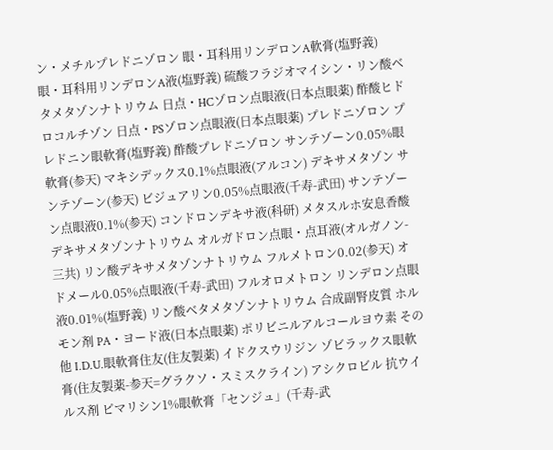ン・メチルプレドニゾロン 眼・耳科用リンデロンA軟膏(塩野義) 眼・耳科用リンデロンA液(塩野義) 硫酸フラジオマイシン・リン酸ベタメタゾンナトリウム 日点・HCゾロン点眼液(日本点眼薬) 酢酸ヒドロコルチゾン 日点・PSゾロン点眼液(日本点眼薬) プレドニゾロン プレドニン眼軟膏(塩野義) 酢酸プレドニゾロン サンテゾーン0.05%眼軟膏(参天) マキシデックス0.1%点眼液(アルコン) デキサメタゾン サンテゾーン(参天) ビジュアリン0.05%点眼液(千寿-武田) サンテゾーン点眼液0.1%(参天) コンドロンデキサ液(科研) メタスルホ安息香酸デキサメタゾンナトリウム オルガドロン点眼・点耳液(オルガノン-三共) リン酸デキサメタゾンナトリウム フルメトロン0.02(参天) オドメール0.05%点眼液(千寿-武田) フルオロメトロン リンデロン点眼液0.01%(塩野義) リン酸ベタメタゾンナトリウム 合成副腎皮質 ホルモン剤 PA・ヨード液(日本点眼薬) ポリビニルアルコールヨウ素 その他 I.D.U.眼軟膏住友(住友製薬) イドクスウリジン ゾビラックス眼軟膏(住友製薬-参天=グラクソ・スミスクライン) アシクロビル 抗ウイルス剤 ピマリシン1%眼軟膏「センジュ」(千寿-武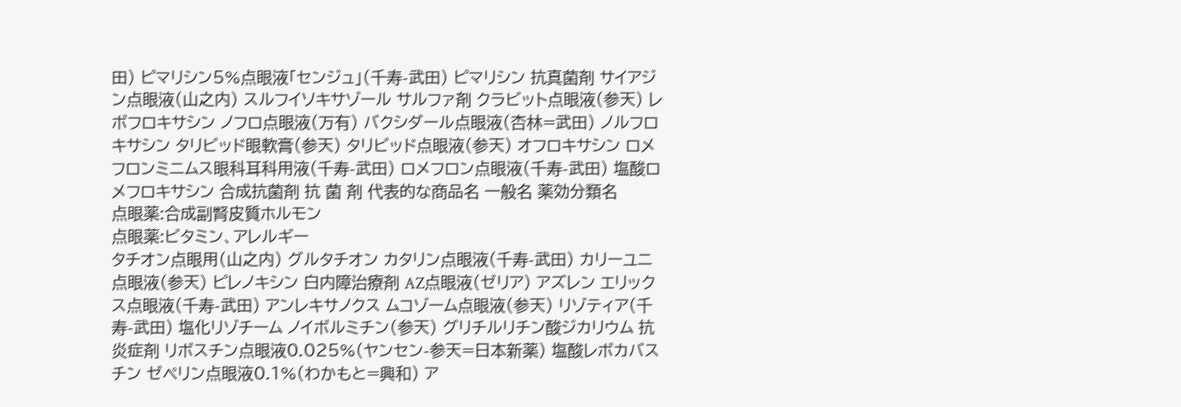田) ピマリシン5%点眼液「センジュ」(千寿-武田) ピマリシン 抗真菌剤 サイアジン点眼液(山之内) スルフイソキサゾール サルファ剤 クラビット点眼液(参天) レボフロキサシン ノフロ点眼液(万有) バクシダール点眼液(杏林=武田) ノルフロキサシン タリビッド眼軟膏(参天) タリビッド点眼液(参天) オフロキサシン ロメフロンミニムス眼科耳科用液(千寿-武田) ロメフロン点眼液(千寿-武田) 塩酸ロメフロキサシン 合成抗菌剤 抗 菌 剤 代表的な商品名 一般名 薬効分類名
点眼薬:合成副腎皮質ホルモン
点眼薬:ビタミン、アレルギー
タチオン点眼用(山之内) グルタチオン カタリン点眼液(千寿-武田) カリーユニ点眼液(参天) ピレノキシン 白内障治療剤 AZ点眼液(ゼリア) アズレン エリックス点眼液(千寿-武田) アンレキサノクス ムコゾーム点眼液(参天) リゾティア(千寿-武田) 塩化リゾチーム ノイボルミチン(参天) グリチルリチン酸ジカリウム 抗炎症剤 リボスチン点眼液0.025%(ヤンセン-参天=日本新薬) 塩酸レボカバスチン ゼペリン点眼液0.1%(わかもと=興和) ア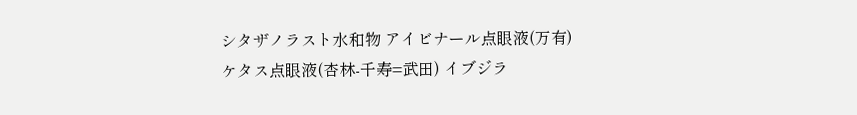シタザノラスト水和物 アイビナール点眼液(万有) ケタス点眼液(杏林-千寿=武田) イブジラ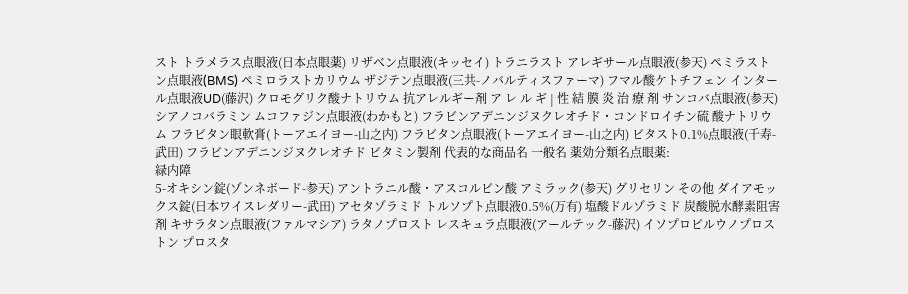スト トラメラス点眼液(日本点眼薬) リザベン点眼液(キッセイ) トラニラスト アレギサール点眼液(参天) ペミラストン点眼液(BMS) ペミロラストカリウム ザジテン点眼液(三共-ノバルティスファーマ) フマル酸ケトチフェン インタール点眼液UD(藤沢) クロモグリク酸ナトリウム 抗アレルギー剤 ア レ ル ギ | 性 結 膜 炎 治 療 剤 サンコバ点眼液(参天) シアノコバラミン ムコファジン点眼液(わかもと) フラビンアデニンジヌクレオチド・コンドロイチン硫 酸ナトリウム フラビタン眼軟膏(トーアエイヨー-山之内) フラビタン点眼液(トーアエイヨー-山之内) ビタスト0.1%点眼液(千寿-武田) フラビンアデニンジヌクレオチド ビタミン製剤 代表的な商品名 一般名 薬効分類名点眼薬:
緑内障
5-オキシン錠(ゾンネボード-参天) アントラニル酸・アスコルビン酸 アミラック(参天) グリセリン その他 ダイアモックス錠(日本ワイスレダリー-武田) アセタゾラミド トルソプト点眼液0.5%(万有) 塩酸ドルゾラミド 炭酸脱水酵素阻害剤 キサラタン点眼液(ファルマシア) ラタノプロスト レスキュラ点眼液(アールテック-藤沢) イソプロピルウノプロストン プロスタ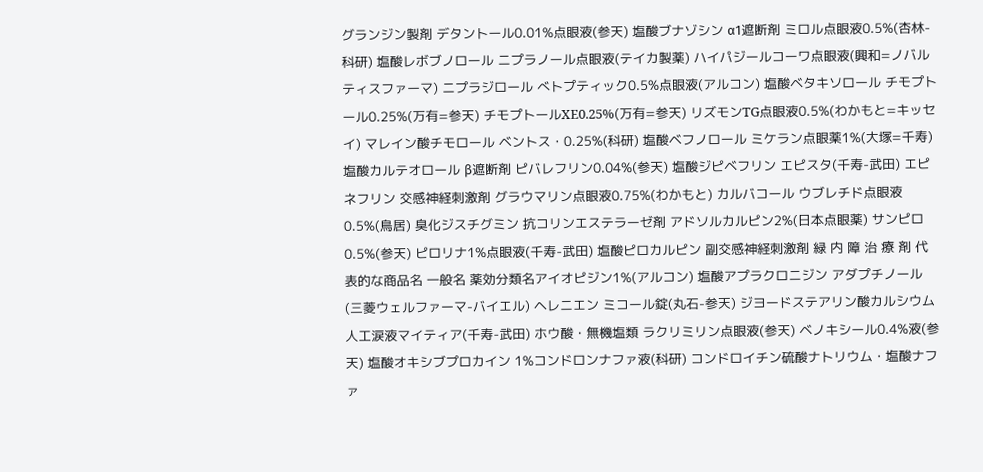グランジン製剤 デタントール0.01%点眼液(参天) 塩酸ブナゾシン α1遮断剤 ミロル点眼液0.5%(杏林-科研) 塩酸レボブノロール ニプラノール点眼液(テイカ製薬) ハイパジールコーワ点眼液(興和=ノバルティスファーマ) ニプラジロール べトプティック0.5%点眼液(アルコン) 塩酸ベタキソロール チモプトール0.25%(万有=参天) チモプトールXE0.25%(万有=参天) リズモンTG点眼液0.5%(わかもと=キッセイ) マレイン酸チモロール ベントス・0.25%(科研) 塩酸ベフノロール ミケラン点眼薬1%(大塚=千寿) 塩酸カルテオロール β遮断剤 ピバレフリン0.04%(参天) 塩酸ジピベフリン エピスタ(千寿-武田) エピネフリン 交感神経刺激剤 グラウマリン点眼液0.75%(わかもと) カルバコール ウブレチド点眼液0.5%(鳥居) 臭化ジスチグミン 抗コリンエステラーゼ剤 アドソルカルピン2%(日本点眼薬) サンピロ0.5%(参天) ピロリナ1%点眼液(千寿-武田) 塩酸ピロカルピン 副交感神経刺激剤 緑 内 障 治 療 剤 代表的な商品名 一般名 薬効分類名アイオピジン1%(アルコン) 塩酸アプラクロニジン アダプチノール(三菱ウェルファーマ-バイエル) ヘレニエン ミコール錠(丸石-参天) ジヨードステアリン酸カルシウム 人工涙液マイティア(千寿-武田) ホウ酸・無機塩類 ラクリミリン点眼液(参天) ベノキシール0.4%液(参天) 塩酸オキシブプロカイン 1%コンドロンナファ液(科研) コンドロイチン硫酸ナトリウム・塩酸ナファ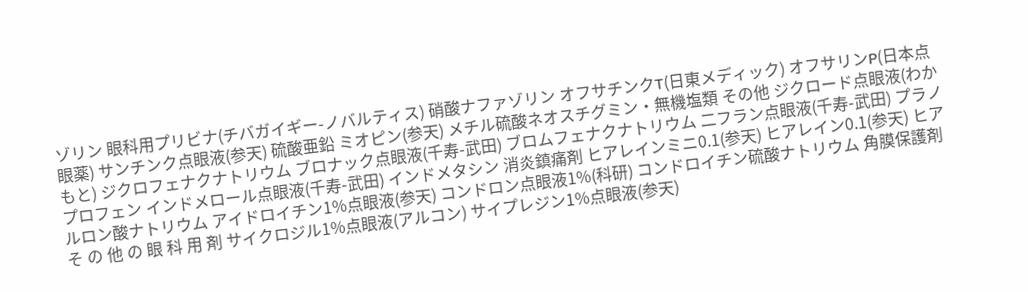ゾリン 眼科用プリビナ(チバガイギー-ノバルティス) 硝酸ナファゾリン オフサチンクT(日東メディック) オフサリンP(日本点眼薬) サンチンク点眼液(参天) 硫酸亜鉛 ミオピン(参天) メチル硫酸ネオスチグミン・無機塩類 その他 ジクロード点眼液(わかもと) ジクロフェナクナトリウム ブロナック点眼液(千寿-武田) ブロムフェナクナトリウム 二フラン点眼液(千寿-武田) プラノプロフェン インドメロール点眼液(千寿-武田) インドメタシン 消炎鎮痛剤 ヒアレインミニ0.1(参天) ヒアレイン0.1(参天) ヒアルロン酸ナトリウム アイドロイチン1%点眼液(参天) コンドロン点眼液1%(科研) コンドロイチン硫酸ナトリウム 角膜保護剤 そ の 他 の 眼 科 用 剤 サイクロジル1%点眼液(アルコン) サイプレジン1%点眼液(参天)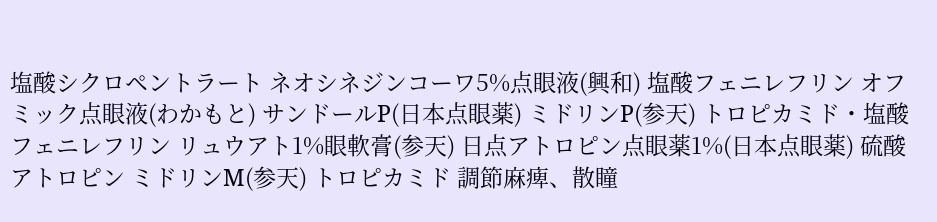塩酸シクロペントラート ネオシネジンコーワ5%点眼液(興和) 塩酸フェニレフリン オフミック点眼液(わかもと) サンドールP(日本点眼薬) ミドリンP(参天) トロピカミド・塩酸フェニレフリン リュウアト1%眼軟膏(参天) 日点アトロピン点眼薬1%(日本点眼薬) 硫酸アトロピン ミドリンM(参天) トロピカミド 調節麻痺、散瞳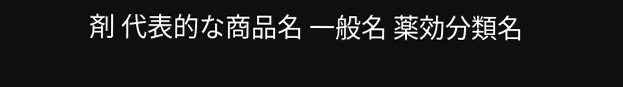剤 代表的な商品名 一般名 薬効分類名